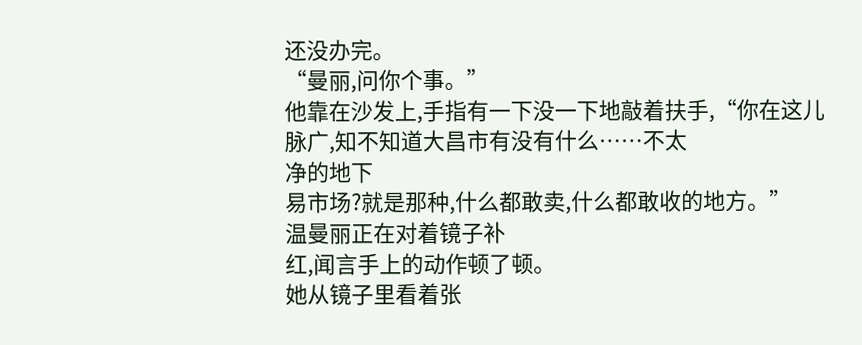还没办完。
“曼丽,问你个事。”
他靠在沙发上,手指有一下没一下地敲着扶手,“你在这儿
脉广,知不知道大昌市有没有什么……不太
净的地下
易市场?就是那种,什么都敢卖,什么都敢收的地方。”
温曼丽正在对着镜子补
红,闻言手上的动作顿了顿。
她从镜子里看着张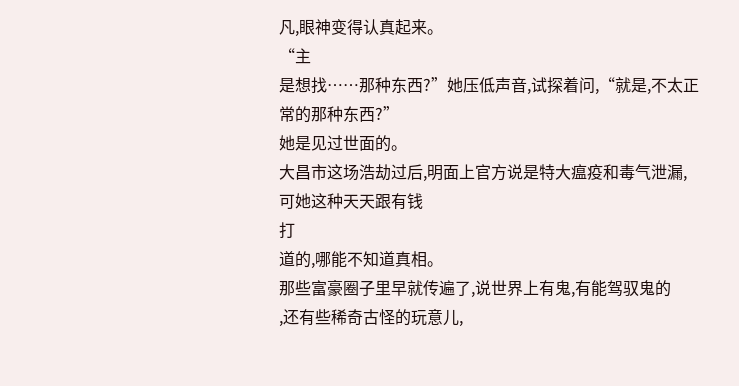凡,眼神变得认真起来。
“主
是想找……那种东西?”她压低声音,试探着问,“就是,不太正常的那种东西?”
她是见过世面的。
大昌市这场浩劫过后,明面上官方说是特大瘟疫和毒气泄漏,可她这种天天跟有钱
打
道的,哪能不知道真相。
那些富豪圈子里早就传遍了,说世界上有鬼,有能驾驭鬼的
,还有些稀奇古怪的玩意儿,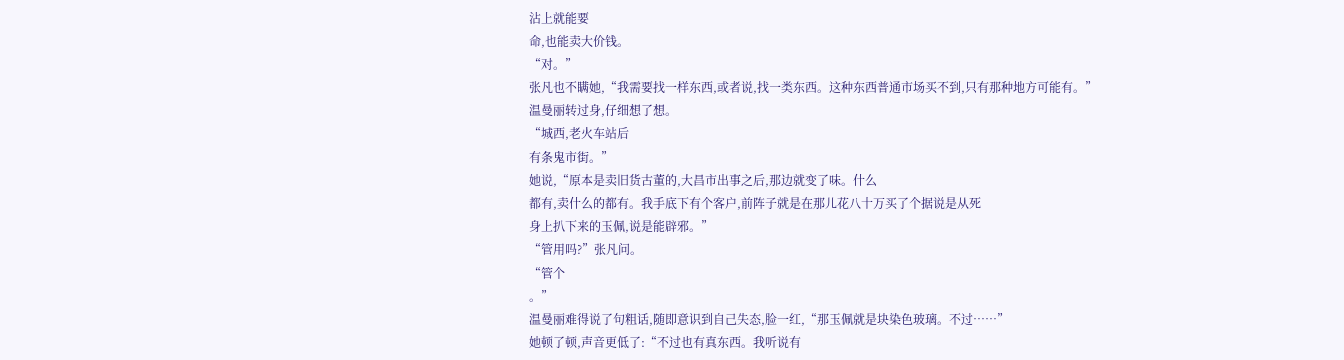沾上就能要
命,也能卖大价钱。
“对。”
张凡也不瞒她,“我需要找一样东西,或者说,找一类东西。这种东西普通市场买不到,只有那种地方可能有。”
温曼丽转过身,仔细想了想。
“城西,老火车站后
有条鬼市街。”
她说,“原本是卖旧货古董的,大昌市出事之后,那边就变了味。什么
都有,卖什么的都有。我手底下有个客户,前阵子就是在那儿花八十万买了个据说是从死
身上扒下来的玉佩,说是能辟邪。”
“管用吗?”张凡问。
“管个
。”
温曼丽难得说了句粗话,随即意识到自己失态,脸一红,“那玉佩就是块染色玻璃。不过……”
她顿了顿,声音更低了:“不过也有真东西。我听说有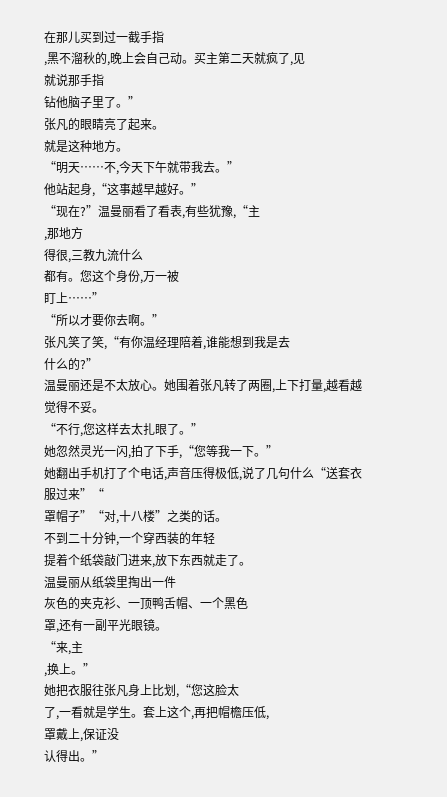在那儿买到过一截手指
,黑不溜秋的,晚上会自己动。买主第二天就疯了,见
就说那手指
钻他脑子里了。”
张凡的眼睛亮了起来。
就是这种地方。
“明天……不,今天下午就带我去。”
他站起身,“这事越早越好。”
“现在?”温曼丽看了看表,有些犹豫,“主
,那地方
得很,三教九流什么
都有。您这个身份,万一被
盯上……”
“所以才要你去啊。”
张凡笑了笑,“有你温经理陪着,谁能想到我是去
什么的?”
温曼丽还是不太放心。她围着张凡转了两圈,上下打量,越看越觉得不妥。
“不行,您这样去太扎眼了。”
她忽然灵光一闪,拍了下手,“您等我一下。”
她翻出手机打了个电话,声音压得极低,说了几句什么“送套衣服过来”“
罩帽子”“对,十八楼”之类的话。
不到二十分钟,一个穿西装的年轻
提着个纸袋敲门进来,放下东西就走了。
温曼丽从纸袋里掏出一件
灰色的夹克衫、一顶鸭舌帽、一个黑色
罩,还有一副平光眼镜。
“来,主
,换上。”
她把衣服往张凡身上比划,“您这脸太
了,一看就是学生。套上这个,再把帽檐压低,
罩戴上,保证没
认得出。”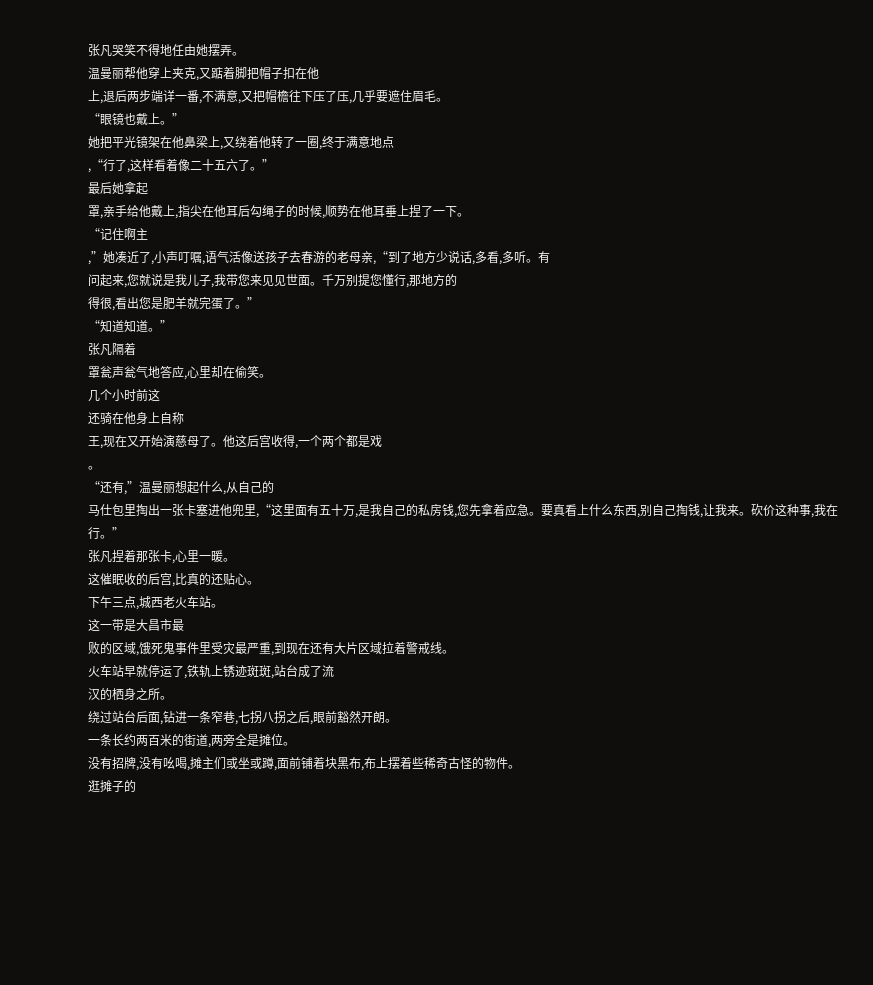张凡哭笑不得地任由她摆弄。
温曼丽帮他穿上夹克,又踮着脚把帽子扣在他
上,退后两步端详一番,不满意,又把帽檐往下压了压,几乎要遮住眉毛。
“眼镜也戴上。”
她把平光镜架在他鼻梁上,又绕着他转了一圈,终于满意地点
,“行了,这样看着像二十五六了。”
最后她拿起
罩,亲手给他戴上,指尖在他耳后勾绳子的时候,顺势在他耳垂上捏了一下。
“记住啊主
,”她凑近了,小声叮嘱,语气活像送孩子去春游的老母亲,“到了地方少说话,多看,多听。有
问起来,您就说是我儿子,我带您来见见世面。千万别提您懂行,那地方的
得很,看出您是肥羊就完蛋了。”
“知道知道。”
张凡隔着
罩瓮声瓮气地答应,心里却在偷笑。
几个小时前这
还骑在他身上自称
王,现在又开始演慈母了。他这后宫收得,一个两个都是戏
。
“还有,”温曼丽想起什么,从自己的
马仕包里掏出一张卡塞进他兜里,“这里面有五十万,是我自己的私房钱,您先拿着应急。要真看上什么东西,别自己掏钱,让我来。砍价这种事,我在行。”
张凡捏着那张卡,心里一暖。
这催眠收的后宫,比真的还贴心。
下午三点,城西老火车站。
这一带是大昌市最
败的区域,饿死鬼事件里受灾最严重,到现在还有大片区域拉着警戒线。
火车站早就停运了,铁轨上锈迹斑斑,站台成了流
汉的栖身之所。
绕过站台后面,钻进一条窄巷,七拐八拐之后,眼前豁然开朗。
一条长约两百米的街道,两旁全是摊位。
没有招牌,没有吆喝,摊主们或坐或蹲,面前铺着块黑布,布上摆着些稀奇古怪的物件。
逛摊子的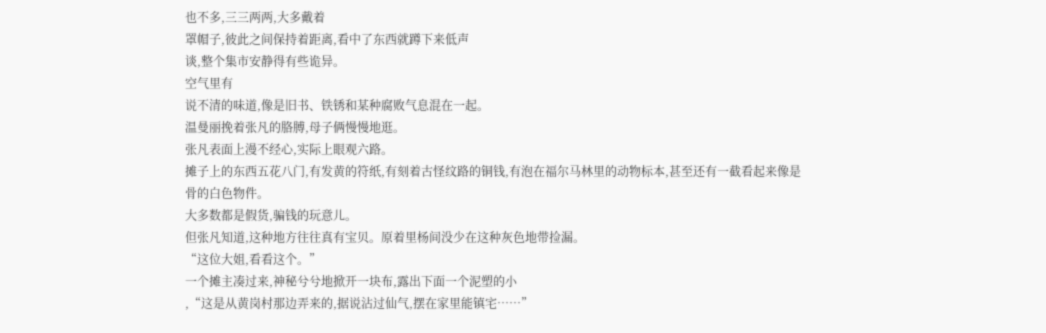也不多,三三两两,大多戴着
罩帽子,彼此之间保持着距离,看中了东西就蹲下来低声
谈,整个集市安静得有些诡异。
空气里有
说不清的味道,像是旧书、铁锈和某种腐败气息混在一起。
温曼丽挽着张凡的胳膊,母子俩慢慢地逛。
张凡表面上漫不经心,实际上眼观六路。
摊子上的东西五花八门,有发黄的符纸,有刻着古怪纹路的铜钱,有泡在福尔马林里的动物标本,甚至还有一截看起来像是
骨的白色物件。
大多数都是假货,骗钱的玩意儿。
但张凡知道,这种地方往往真有宝贝。原着里杨间没少在这种灰色地带捡漏。
“这位大姐,看看这个。”
一个摊主凑过来,神秘兮兮地掀开一块布,露出下面一个泥塑的小
,“这是从黄岗村那边弄来的,据说沾过仙气,摆在家里能镇宅……”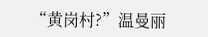“黄岗村?”温曼丽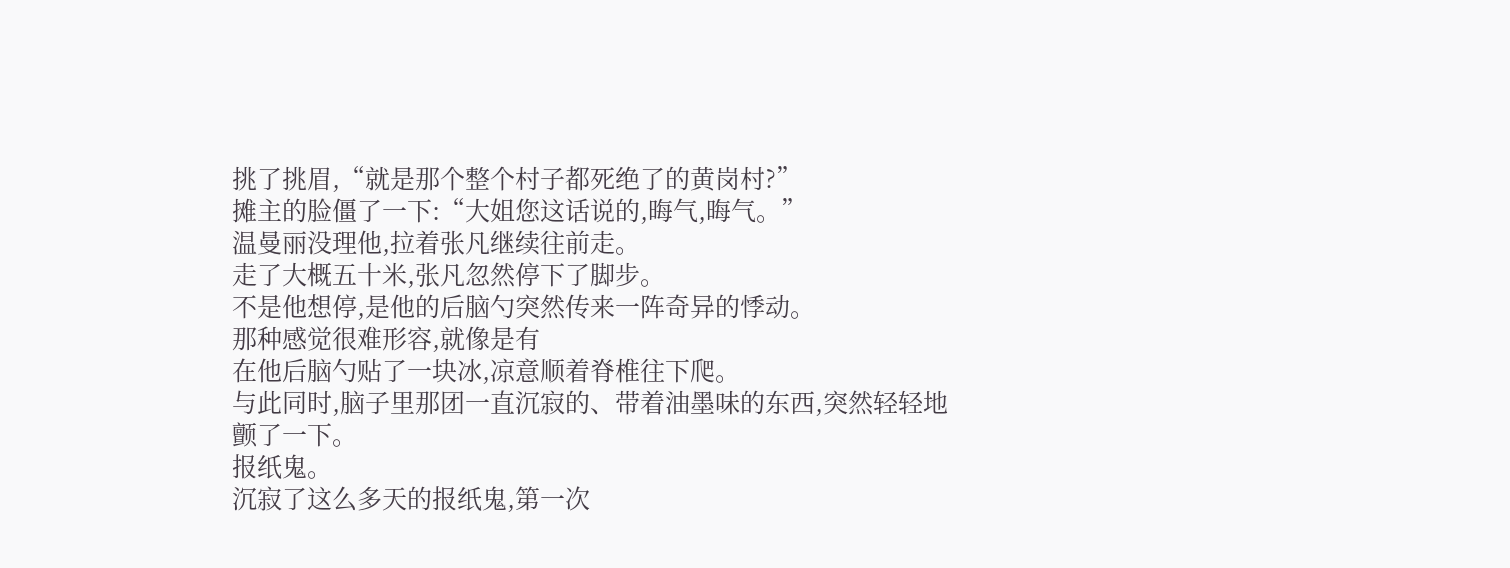挑了挑眉,“就是那个整个村子都死绝了的黄岗村?”
摊主的脸僵了一下:“大姐您这话说的,晦气,晦气。”
温曼丽没理他,拉着张凡继续往前走。
走了大概五十米,张凡忽然停下了脚步。
不是他想停,是他的后脑勺突然传来一阵奇异的悸动。
那种感觉很难形容,就像是有
在他后脑勺贴了一块冰,凉意顺着脊椎往下爬。
与此同时,脑子里那团一直沉寂的、带着油墨味的东西,突然轻轻地颤了一下。
报纸鬼。
沉寂了这么多天的报纸鬼,第一次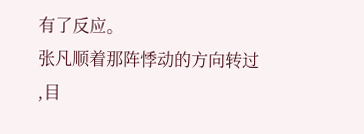有了反应。
张凡顺着那阵悸动的方向转过
,目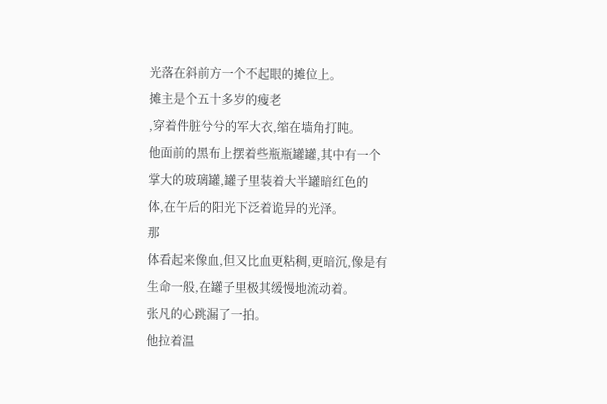光落在斜前方一个不起眼的摊位上。
摊主是个五十多岁的瘦老
,穿着件脏兮兮的军大衣,缩在墙角打盹。
他面前的黑布上摆着些瓶瓶罐罐,其中有一个
掌大的玻璃罐,罐子里装着大半罐暗红色的
体,在午后的阳光下泛着诡异的光泽。
那
体看起来像血,但又比血更粘稠,更暗沉,像是有生命一般,在罐子里极其缓慢地流动着。
张凡的心跳漏了一拍。
他拉着温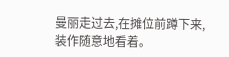曼丽走过去,在摊位前蹲下来,装作随意地看着。